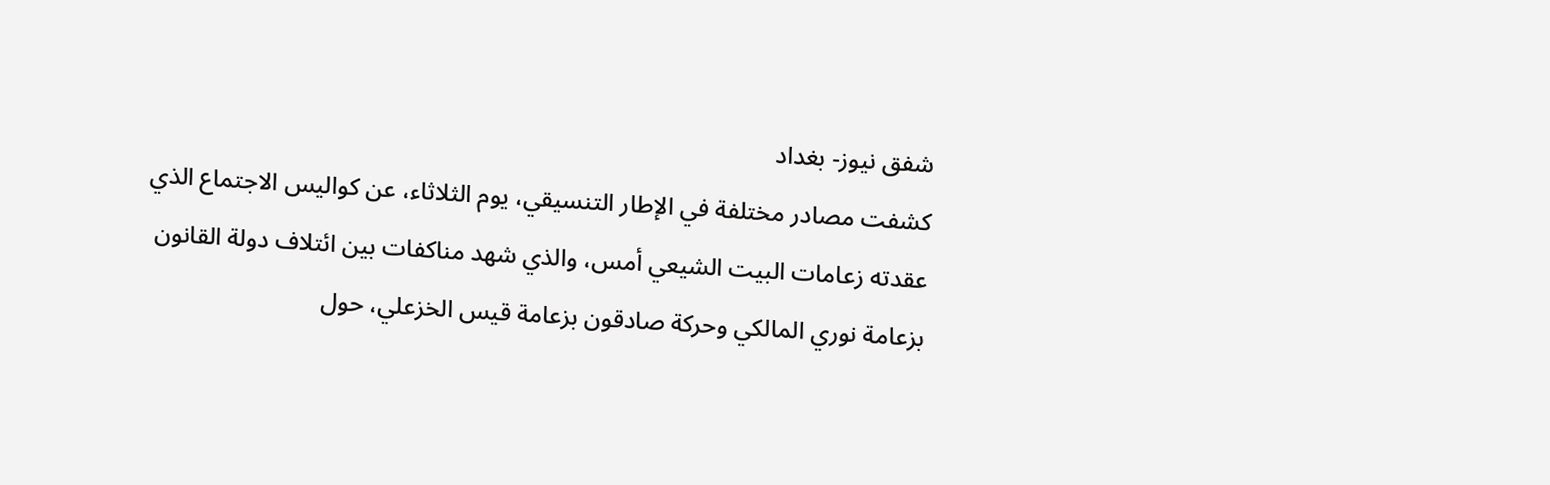شفق نيوز- بغداد
كشفت مصادر مختلفة في الإطار التنسيقي، يوم الثلاثاء، عن كواليس الاجتماع الذي عقدته زعامات البيت الشيعي أمس، والذي شهد مناكفات بين ائتلاف دولة القانون بزعامة نوري المالكي وحركة صادقون بزعامة قيس الخزعلي، حول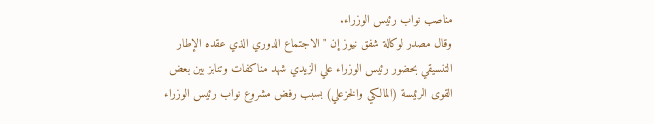مناصب نواب رئيس الوزراء.
وقال مصدر لوكالة شفق نيوز إن "الاجتماع الدوري الذي عقده الإطار التنسيقي بحضور رئيس الوزراء علي الزيدي شهد مناكفات وتنابز بين بعض القوى الرئيسة (المالكي والخزعلي) بسبب رفض مشروع نواب رئيس الوزراء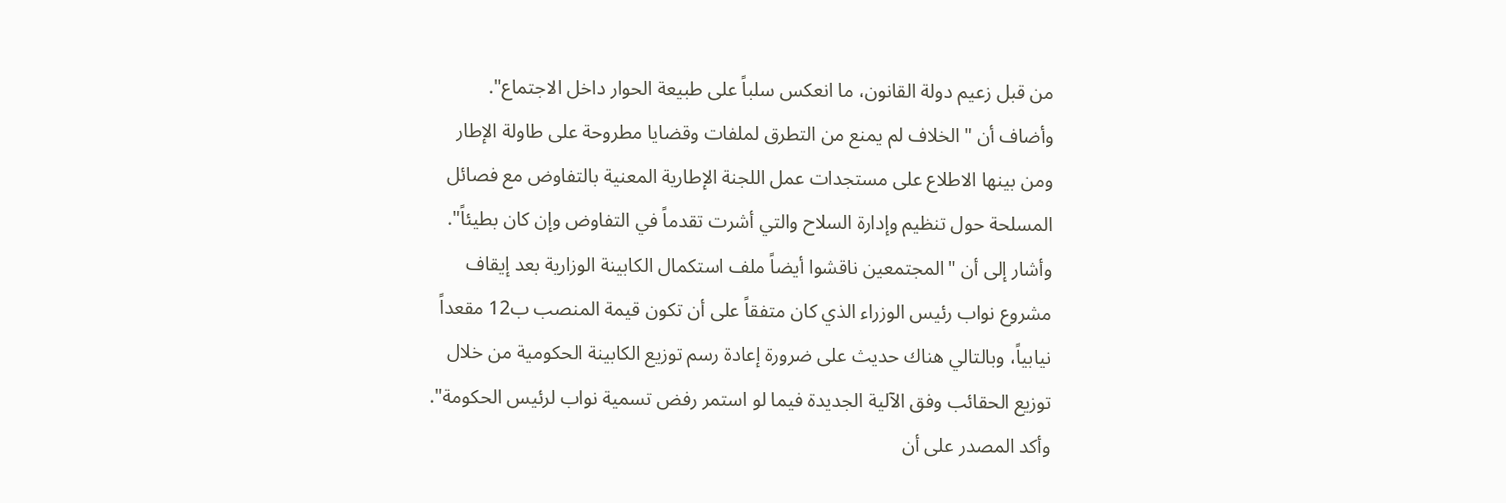من قبل زعيم دولة القانون، ما انعكس سلباً على طبيعة الحوار داخل الاجتماع".
وأضاف أن "الخلاف لم يمنع من التطرق لملفات وقضايا مطروحة على طاولة الإطار ومن بينها الاطلاع على مستجدات عمل اللجنة الإطارية المعنية بالتفاوض مع فصائل المسلحة حول تنظيم وإدارة السلاح والتي أشرت تقدماً في التفاوض وإن كان بطيئاً".
وأشار إلى أن "المجتمعين ناقشوا أيضاً ملف استكمال الكابينة الوزارية بعد إيقاف مشروع نواب رئيس الوزراء الذي كان متفقاً على أن تكون قيمة المنصب ب12 مقعداً نيابياً، وبالتالي هناك حديث على ضرورة إعادة رسم توزيع الكابينة الحكومية من خلال توزيع الحقائب وفق الآلية الجديدة فيما لو استمر رفض تسمية نواب لرئيس الحكومة".
وأكد المصدر على أن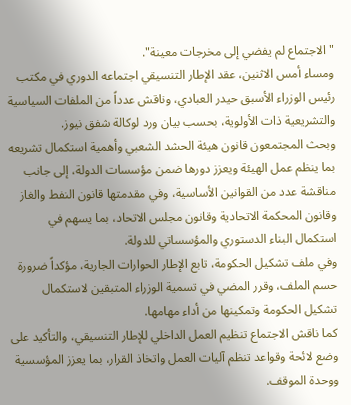"الاجتماع لم يفضي إلى مخرجات معينة".
ومساء أمس الاثنين، عقد الإطار التنسيقي اجتماعه الدوري في مكتب رئيس الوزراء الأسبق حيدر العبادي، وناقش عدداً من الملفات السياسية والتشريعية ذات الأولوية، بحسب بيان ورد لوكالة شفق نيوز.
وبحث المجتمعون قانون هيئة الحشد الشعبي وأهمية استكمال تشريعه بما ينظم عمل الهيئة ويعزز دورها ضمن مؤسسات الدولة، إلى جانب مناقشة عدد من القوانين الأساسية، وفي مقدمتها قانون النفط والغاز وقانون المحكمة الاتحادية وقانون مجلس الاتحاد، بما يسهم في استكمال البناء الدستوري والمؤسساتي للدولة.
وفي ملف تشكيل الحكومة، تابع الإطار الحوارات الجارية، مؤكداً ضرورة حسم الملف، وقرر المضي في تسمية الوزراء المتبقين لاستكمال تشكيل الحكومة وتمكينها من أداء مهامها.
كما ناقش الاجتماع تنظيم العمل الداخلي للإطار التنسيقي، والتأكيد على وضع لائحة وقواعد تنظم آليات العمل واتخاذ القرار، بما يعزز المؤسسية ووحدة الموقف.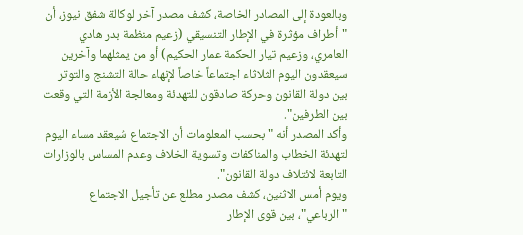وبالعودة إلى المصادر الخاصة، كشف مصدر آخر لوكالة شفق نيوز، أن "أطراف مؤثرة في الإطار التنسيقي (زعيم منظمة بدر هادي العامري، وزعيم تيار الحكمة عمار الحكيم) أو من يمثلهما وآخرين سيعقدون اليوم الثلاثاء اجتماعاً خاصاً لإنهاء حالة التشنج والتوتر بين دولة القانون وحركة صادقون للتهدئة ومعالجة الأزمة التي وقعت بين الطرفين".
وأكد المصدر أنه "بحسب المعلومات أن الاجتماع سُيعقد مساء اليوم لتهدئة الخطاب والمناكفات وتسوية الخلاف وعدم المساس بالوزارات التابعة لائتلاف دولة القانون".
ويوم أمس الاثنين، كشف مصدر مطلع عن تأجيل الاجتماع "الرباعي"، بين قوى الإطار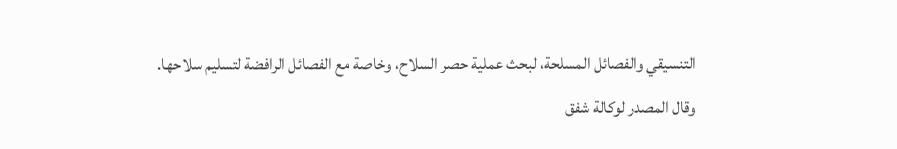التنسيقي والفصائل المسلحة، لبحث عملية حصر السلاح، وخاصة مع الفصائل الرافضة لتسليم سلاحها.
وقال المصدر لوكالة شفق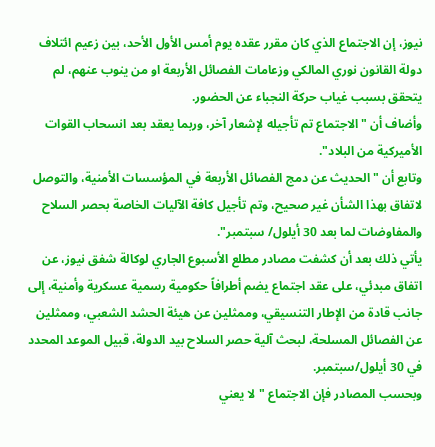نيوز، إن الاجتماع الذي كان مقرر عقده يوم أمس الأول الأحد، بين زعيم ائتلاف دولة القانون نوري المالكي وزعامات الفصائل الأربعة او من ينوب عنهم، لم يتحقق بسبب غياب حركة النجباء عن الحضور.
وأضاف أن "الاجتماع تم تأجيله لإشعار آخر، وربما يعقد بعد انسحاب القوات الأميركية من البلاد".
وتابع أن "الحديث عن دمج الفصائل الأربعة في المؤسسات الأمنية، والتوصل لاتفاق بهذا الشأن غير صحيح، وتم تأجيل كافة الآليات الخاصة بحصر السلاح والمفاوضات لما بعد 30 أيلول/ سبتمبر".
يأتي ذلك بعد أن كشفت مصادر مطلع الأسبوع الجاري لوكالة شفق نيوز، عن اتفاق مبدئي، على عقد اجتماع يضم أطرافاً حكومية رسمية عسكرية وأمنية، إلى جانب قادة من الإطار التنسيقي، وممثلين عن هيئة الحشد الشعبي، وممثلين عن الفصائل المسلحة، لبحث آلية حصر السلاح بيد الدولة، قبيل الموعد المحدد في 30 أيلول/سبتمبر.
وبحسب المصادر فإن الاجتماع "لا يعني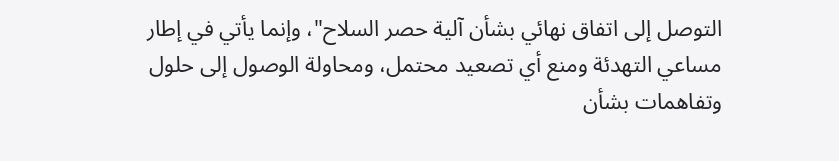التوصل إلى اتفاق نهائي بشأن آلية حصر السلاح"، وإنما يأتي في إطار مساعي التهدئة ومنع أي تصعيد محتمل، ومحاولة الوصول إلى حلول وتفاهمات بشأن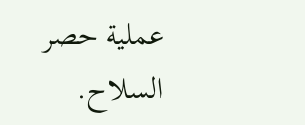عملية حصر السلاح.